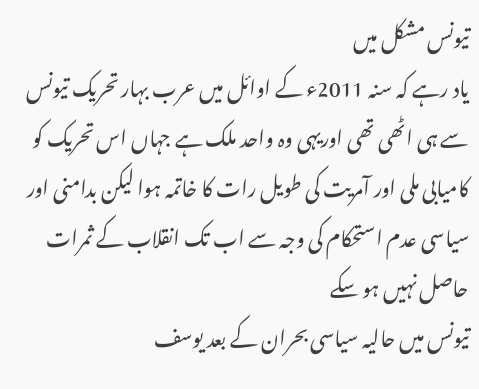تیونس مشکل میں
یاد رہے کہ سنہ 2011ء کے اوائل میں عرب بہار تحریک تیونس سے ہی اٹھی تھی اوریہی وہ واحد ملک ہے جہاں اس تحریک کو کامیابی ملی اور آمریت کی طویل رات کا خاتمہ ہوا لیکن بدامنی اور سیاسی عدم استحکام کی وجہ سے اب تک انقلاب کے ثمرات حاصل نہیں ہو سکے
تیونس میں حالیہ سیاسی بحران کے بعد یوسف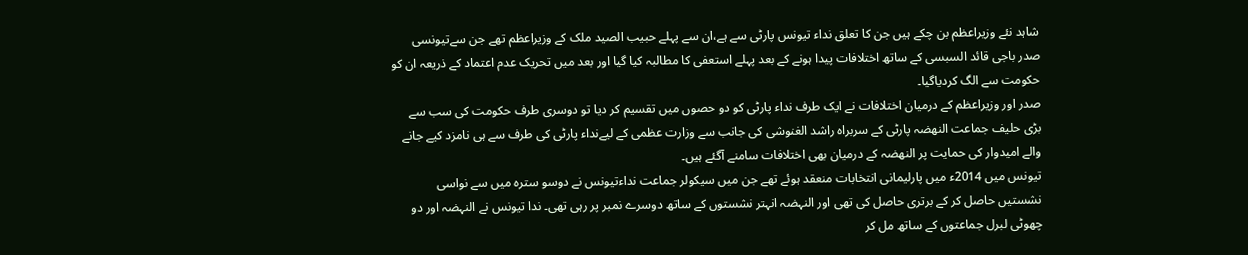شاہد نئے وزیراعظم بن چکے ہیں جن کا تعلق نداء تیونس پارٹی سے ہے،ان سے پہلے حبیب الصید ملک کے وزیراعظم تھے جن سےتیونسی صدر باجی قائد السبسی کے ساتھ اختلافات پیدا ہونے کے بعد پہلے استعفی کا مطالبہ کیا گیا اور بعد میں تحریک عدم اعتماد کے ذریعہ ان کو حکومت سے الگ کردیاگیا۔
صدر اور وزیراعظم کے درمیان اختلافات نے ایک طرف نداء پارٹی کو دو حصوں میں تقسیم کر دیا تو دوسری طرف حکومت کی سب سے بڑی حلیف جماعت النھضہ پارٹی کے سربراہ راشد الغنوشی کی جانب سے وزارت عظمی کے لیےنداء پارٹی کی طرف سے ہی نامزد کیے جانے والے امیدوار کی حمایت پر النھضہ کے درمیان بھی اختلافات سامنے آگئے ہیں۔
تیونس میں 2014ء میں پارلیمانی انتخابات منعقد ہوئے تھے جن میں سیکولر جماعت نداءتیونس نے دوسو سترہ میں سے نواسی نشستیں حاصل کر کے برتری حاصل کی تھی اور النہضہ انہتر نشستوں کے ساتھ دوسرے نمبر پر رہی تھی۔ ندا تیونس نے النہضہ اور دو چھوٹی لبرل جماعتوں کے ساتھ مل کر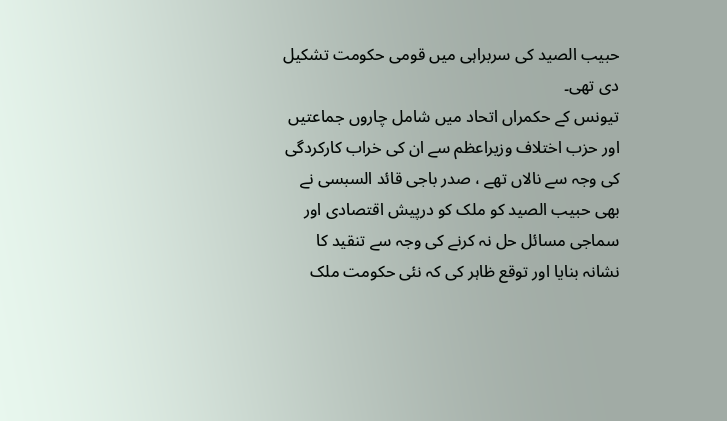حبیب الصید کی سربراہی میں قومی حکومت تشکیل دی تھی۔
تیونس کے حکمراں اتحاد میں شامل چاروں جماعتیں اور حزب اختلاف وزیراعظم سے ان کی خراب کارکردگی کی وجہ سے نالاں تھے ، صدر باجی قائد السبسی نے بھی حبیب الصید کو ملک کو درپیش اقتصادی اور سماجی مسائل حل نہ کرنے کی وجہ سے تنقید کا نشانہ بنایا اور توقع ظاہر کی کہ نئی حکومت ملک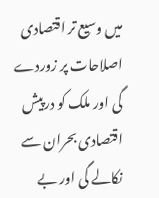میں وسیع تر اقتصادی اصلاحات پر زوردے گی اور ملک کو درپیش اقتصادی بحران سے نکالے گی اور بے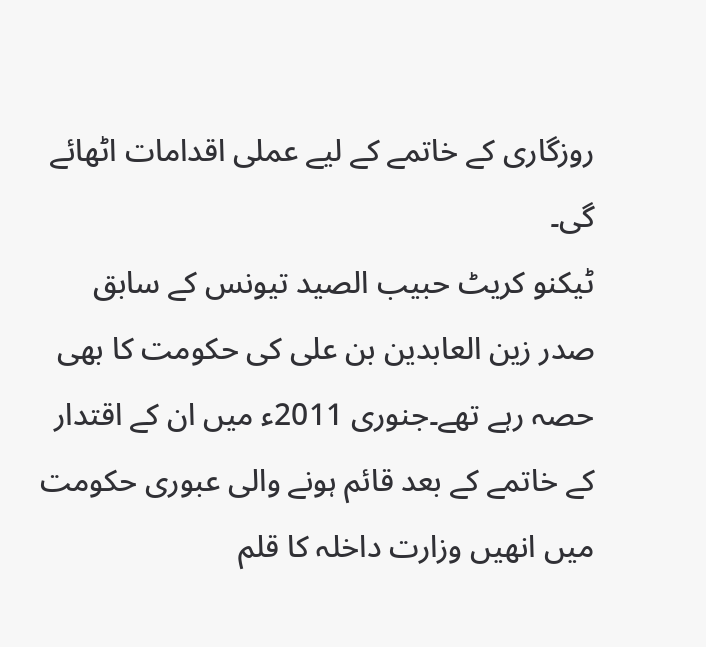روزگاری کے خاتمے کے لیے عملی اقدامات اٹھائے گی۔
ٹیکنو کریٹ حبیب الصید تیونس کے سابق صدر زین العابدین بن علی کی حکومت کا بھی حصہ رہے تھے۔جنوری 2011ء میں ان کے اقتدار کے خاتمے کے بعد قائم ہونے والی عبوری حکومت میں انھیں وزارت داخلہ کا قلم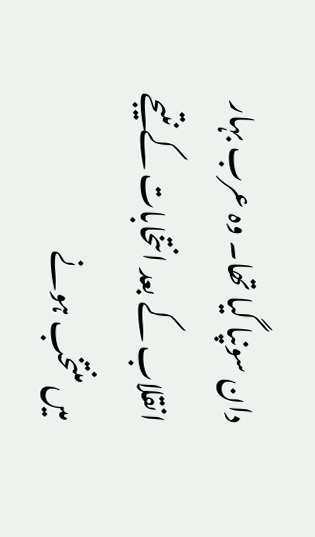دان سونپا گیا تھا۔ وہ عرب بہار انقلاب کے بعد انتخابات کے نتیجے میں منتخب ہونے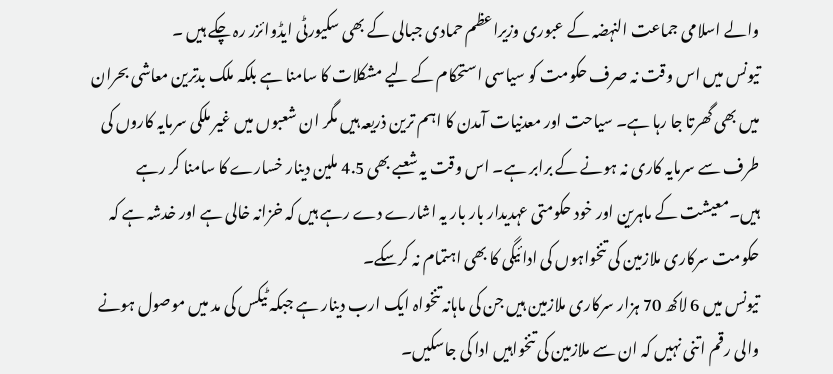والے اسلامی جماعت النہضہ کے عبوری وزیراعظم حمادی جبالی کے بھی سکیورٹی ایڈوائزر رہ چکے ہیں ۔
تیونس میں اس وقت نہ صرف حکومت کو سیاسی استحکام کے لیے مشکلات کا سامنا ہے بلکہ ملک بدترین معاشی بحران میں بھی گھرتا جا رہا ہے۔ سیاحت اور معدنیات آمدن کا اہم ترین ذریعہ ہیں مگر ان شعبوں میں غیر ملکی سرمایہ کاروں کی طرف سے سرمایہ کاری نہ ہونے کے برابر ہے۔ اس وقت یہ شعبے بھی 4.5 ملین دینار خسارے کا سامنا کر رہے ہیں۔معیشت کے ماہرین اور خود حکومتی عہدیدار بار بار یہ اشارے دے رہے ہیں کہ خزانہ خالی ہے اور خدشہ ہے کہ حکومت سرکاری ملازمین کی تنخواہوں کی ادائیگی کا بھی اہتمام نہ کرسکے۔
تیونس میں 6 لاکھ 70 ہزار سرکاری ملازمین ہیں جن کی ماہانہ تنخواہ ایک ارب دینار ہے جبکہ ٹیکس کی مد میں موصول ہونے والی رقم اتنی نہیں کہ ان سے ملازمین کی تنخواہیں ادا کی جاسکیں۔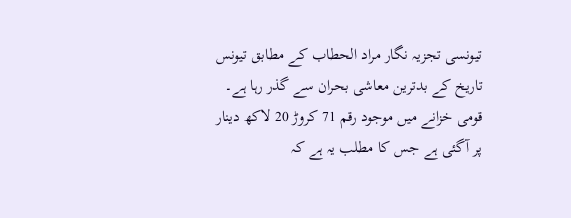تیونسی تجزیہ نگار مراد الحطاب کے مطابق تیونس تاریخ کے بدترین معاشی بحران سے گذر رہا ہے۔ قومی خزانے میں موجود رقم 71 کروڑ 20 لاکھ دینار پر آگئی ہے جس کا مطلب یہ ہے کہ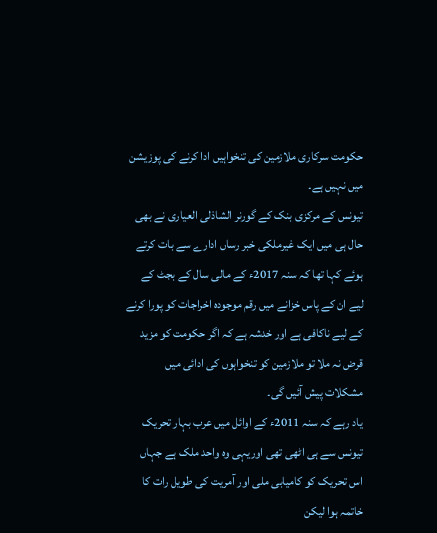حکومت سرکاری ملازمین کی تنخواہیں ادا کرنے کی پوزیشن میں نہیں ہے۔
تیونس کے مرکزی بنک کے گورنر الشاذلی العیاری نے بھی حال ہی میں ایک غیرملکی خبر رساں ادارے سے بات کرتے ہوئے کہا تھا کہ سنہ 2017ء کے مالی سال کے بجٹ کے لیے ان کے پاس خزانے میں رقم موجودہ اخراجات کو پورا کرنے کے لیے ناکافی ہے اور خدشہ ہے کہ اگر حکومت کو مزید قرض نہ ملا تو ملازمین کو تنخواہوں کی ادائی میں مشکلات پیش آئیں گی۔
یاد رہے کہ سنہ 2011ء کے اوائل میں عرب بہار تحریک تیونس سے ہی اٹھی تھی اوریہی وہ واحد ملک ہے جہاں اس تحریک کو کامیابی ملی اور آمریت کی طویل رات کا خاتمہ ہوا لیکن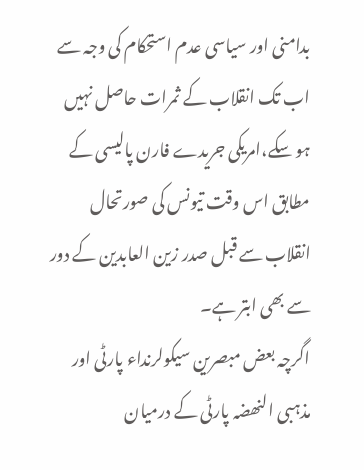بدامنی اور سیاسی عدم استحکام کی وجہ سے اب تک انقلاب کے ثمرات حاصل نہیں ہو سکے،امریکی جریدے فارن پالیسی کے مطابق اس وقت تیونس کی صورتحال انقلاب سے قبل صدر زین العابدین کے دور سے بھی ابتر ہے۔
اگرچہ بعض مبصرین سیکولرنداء پارٹی اور مذہبی النھضہ پارٹی کے درمیان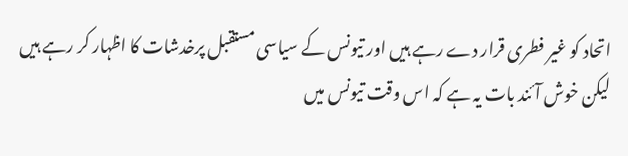اتحاد کو غیر فطری قرار دے رہے ہیں اور تیونس کے سیاسی مستقبل پرخدشات کا اظہار کر رہے ہیں لیکن خوش آئند بات یہ ہے کہ اس وقت تیونس میں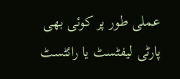عملی طور پر کوئی بھی پارٹی لیفٹسٹ یا رائٹسٹ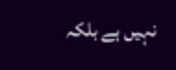نہیں ہے بلکہ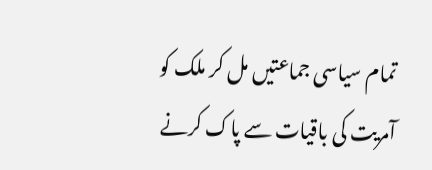تمام سیاسی جماعتیں مل کر ملک کو آمریت کی باقیات سے پاک کرنے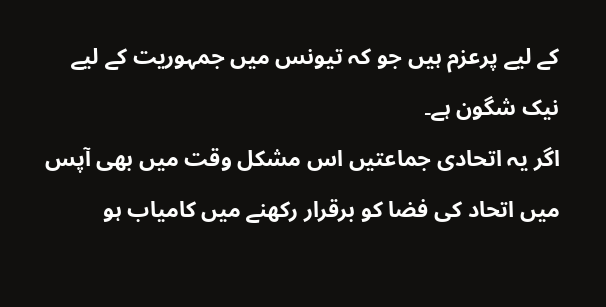کے لیے پرعزم ہیں جو کہ تیونس میں جمہوریت کے لیے نیک شگون ہے۔
اگر یہ اتحادی جماعتیں اس مشکل وقت میں بھی آپس میں اتحاد کی فضا کو برقرار رکھنے میں کامیاب ہو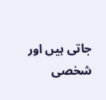جاتی ہیں اور شخصی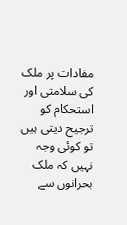مفادات پر ملک کی سلامتی اور استحکام کو ترجیح دیتی ہیں تو کوئی وجہ نہیں کہ ملک بحرانوں سے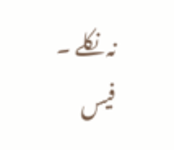نہ نکلے ۔
فیس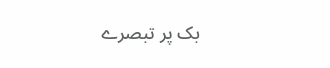بک پر تبصرے